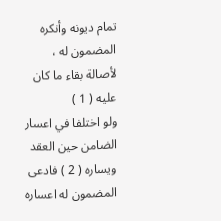تمام ديونه وأنكره المضمون له ، لأصالة بقاء ما كان عليه ( 1 )
ولو اختلفا في اعسار الضامن حين العقد ويساره ( 2 ) فادعى
المضمون له اعساره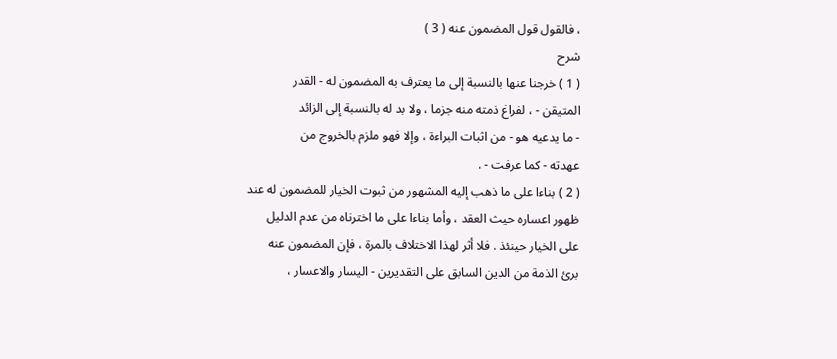، فالقول قول المضمون عنه ( 3 )
شرح
( 1 ) خرجنا عنها بالنسبة إلى ما يعترف به المضمون له - القدر
المتيقن - ، لفراغ ذمته منه جزما ، ولا بد له بالنسبة إلى الزائد
- ما يدعيه هو - من اثبات البراءة ، وإلا فهو ملزم بالخروج من
عهدته - كما عرفت - .
( 2 ) بناءا على ما ذهب إليه المشهور من ثبوت الخيار للمضمون له عند
ظهور اعساره حيث العقد ، وأما بناءا على ما اخترناه من عدم الدليل
على الخيار حينئذ . فلا أثر لهذا الاختلاف بالمرة ، فإن المضمون عنه
برئ الذمة من الدين السابق على التقديرين - اليسار والاعسار ،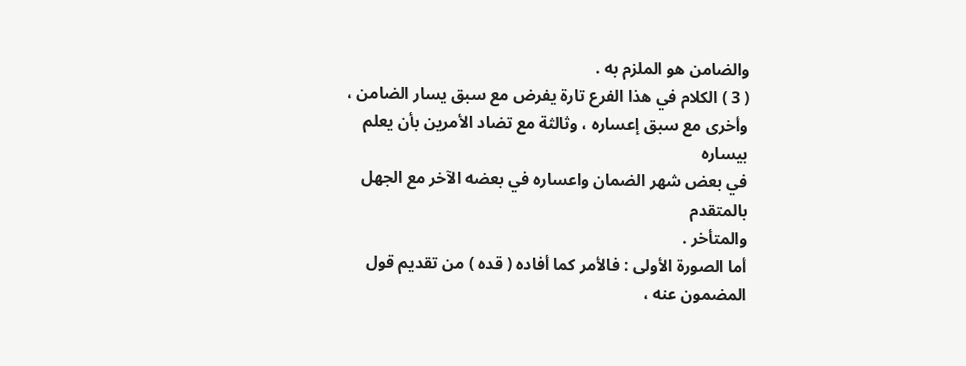والضامن هو الملزم به .
( 3 ) الكلام في هذا الفرع تارة يفرض مع سبق يسار الضامن ،
وأخرى مع سبق إعساره ، وثالثة مع تضاد الأمرين بأن يعلم بيساره
في بعض شهر الضمان واعساره في بعضه الآخر مع الجهل بالمتقدم
والمتأخر .
أما الصورة الأولى : فالأمر كما أفاده ( قده ) من تقديم قول
المضمون عنه ،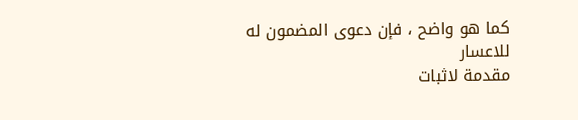كما هو واضح ، فإن دعوى المضمون له للاعسار
مقدمة لاثبات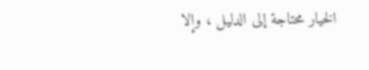الخيار محتاجة إلى الدليل ، وإلا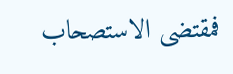فمقتضى الاستصحاب